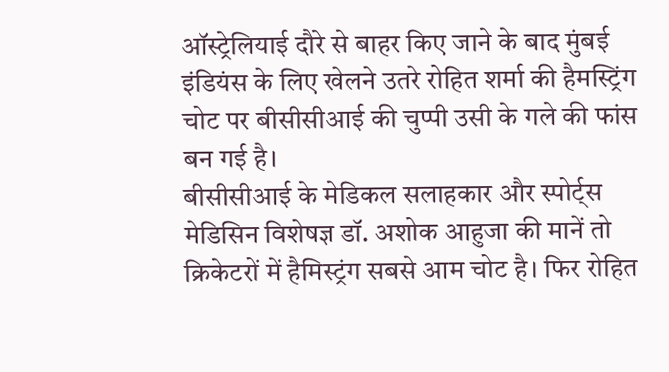ऑस्ट्रेलियाई दौरे से बाहर किए जाने के बाद मुंबई इंडियंस के लिए खेलने उतरे रोहित शर्मा की हैमस्ट्रिंग चोट पर बीसीसीआई की चुप्पी उसी के गले की फांस बन गई है।
बीसीसीआई के मेडिकल सलाहकार और स्पोर्ट्स मेडिसिन विशेषज्ञ डॉ. अशोक आहुजा की मानें तो क्रिकेटरों में हैमिस्ट्रंग सबसे आम चोट है। फिर रोहित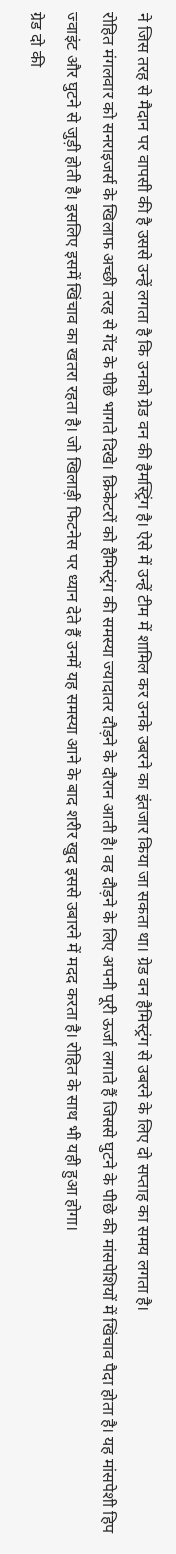ने जिस तरह से मैदान पर वापसी की है उससे उन्हें लगता है कि उनको ग्रेड वन की हैमस्ट्रिंग है। ऐसे में उन्हें टीम में शामिल कर उनके उबरने का इंतजार किया जा सकता था। ग्रेड वन हैमिस्ट्रंग से उबरने के लिए दो सप्ताह का समय लगता है।
रोहित मंगलवार को सनराइजर्स के खिलाफ अच्छी तरह से गेंद के पीछे भागते दिखे। क्रिकेटरों को हैमिस्ट्रंग की समस्या ज्यादातर दौड़ने के दौरान आती है। वह दौड़ने के लिए अपनी पूरी ऊर्जा लगाते हैं जिससे घुटने के पीछे की मांसपेशियों में खिंचाव पैदा होता है। यह मांसपेशी हिप ज्वाइंट और घुटने से जुड़ी होती है। इसलिए इसमें खिंचाव का खतरा रहता है। जो खिलाड़ी फिटनेस पर ध्यान देते हैं उनमें यह समस्या आने के बाद शरीर खुद इससे उबारने में मदद करता है। रोहित के साथ भी यही हुआ होगा।
ग्रेड दो की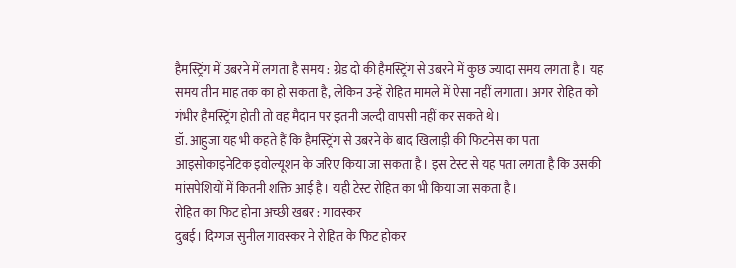हैमस्ट्रिंग में उबरने में लगता है समय : ग्रेड दो की हैमस्ट्रिंग से उबरने में कुछ ज्यादा समय लगता है। यह समय तीन माह तक का हो सकता है, लेकिन उन्हें रोहित मामले में ऐसा नहीं लगाता। अगर रोहित को गंभीर हैमस्ट्रिंग होती तो वह मैदान पर इतनी जल्दी वापसी नहीं कर सकते थे।
डॉ. आहुजा यह भी कहते हैं कि हैमस्ट्रिंग से उबरने के बाद खिलाड़ी की फिटनेस का पता आइसोकाइनेटिक इवोल्यूशन के जरिए किया जा सकता है। इस टेस्ट से यह पता लगता है कि उसकी मांसपेशियों में कितनी शक्ति आई है। यही टेस्ट रोहित का भी किया जा सकता है।
रोहित का फिट होना अच्छी खबर : गावस्कर
दुबई। दिग्गज सुनील गावस्कर ने रोहित के फिट होकर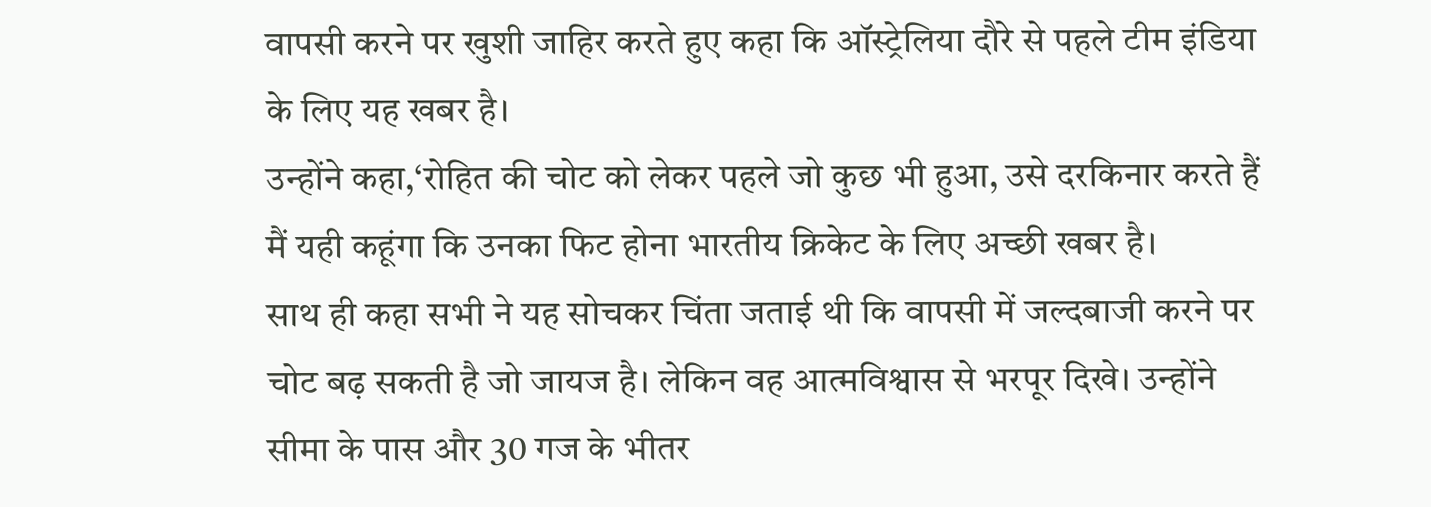वापसी करने पर खुशी जाहिर करते हुए कहा कि ऑस्ट्रेलिया दौरे से पहले टीम इंडिया के लिए यह खबर है।
उन्होंने कहा,‘रोहित की चोट को लेकर पहले जो कुछ भी हुआ, उसे दरकिनार करते हैं मैं यही कहूंगा कि उनका फिट होना भारतीय क्रिकेट के लिए अच्छी खबर है।
साथ ही कहा सभी ने यह सोचकर चिंता जताई थी कि वापसी में जल्दबाजी करने पर चोट बढ़ सकती है जो जायज है। लेकिन वह आत्मविश्वास से भरपूर दिखे। उन्होंने सीमा के पास और 30 गज के भीतर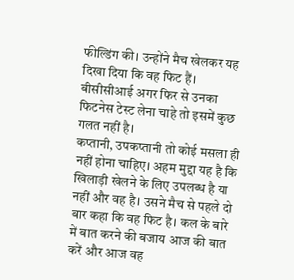फील्डिंग की। उन्होंने मैच खेलकर यह दिखा दिया कि वह फिट हैं। बीसीसीआई अगर फिर से उनका फिटनेस टेस्ट लेना चाहे तो इसमें कुछ गलत नहीं है।
कप्तानी, उपकप्तानी तो कोई मसला ही नहीं होना चाहिए। अहम मुद्दा यह है कि खिलाड़ी खेलने के लिए उपलब्ध है या नहीं और वह है। उसने मैच से पहले दो बार कहा कि वह फिट है। कल के बारे में बात करने की बजाय आज की बात करें और आज वह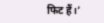फिट हैं।’